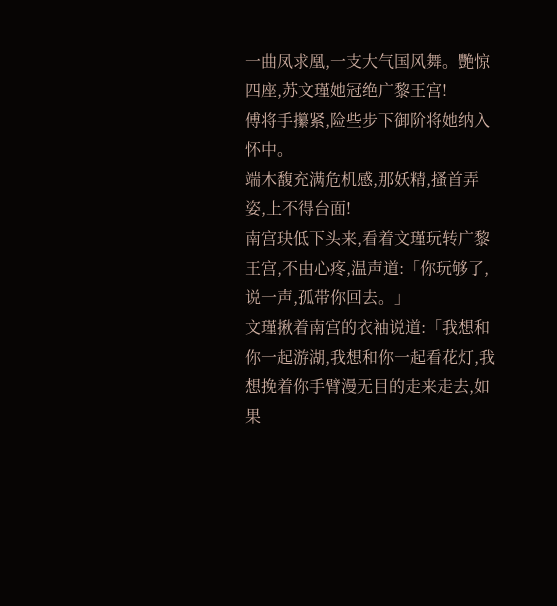一曲凤求凰,一支大气国风舞。艷惊四座,苏文瑾她冠绝广黎王宫!
傅将手攥紧,险些步下御阶将她纳入怀中。
端木馥充满危机感,那妖精,搔首弄姿,上不得台面!
南宫玦低下头来,看着文瑾玩转广黎王宫,不由心疼,温声道:「你玩够了,说一声,孤带你回去。」
文瑾揪着南宫的衣袖说道:「我想和你一起游湖,我想和你一起看花灯,我想挽着你手臂漫无目的走来走去,如果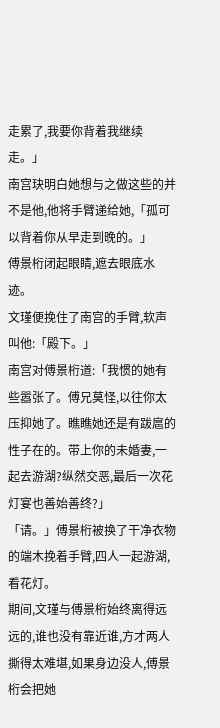走累了,我要你背着我继续走。」
南宫玦明白她想与之做这些的并不是他,他将手臂递给她,「孤可以背着你从早走到晚的。」
傅景桁闭起眼睛,遮去眼底水迹。
文瑾便挽住了南宫的手臂,软声叫他:「殿下。」
南宫对傅景桁道:「我惯的她有些嚣张了。傅兄莫怪,以往你太压抑她了。瞧瞧她还是有跋扈的性子在的。带上你的未婚妻,一起去游湖?纵然交恶,最后一次花灯宴也善始善终?」
「请。」傅景桁被换了干净衣物的端木挽着手臂,四人一起游湖,看花灯。
期间,文瑾与傅景桁始终离得远远的,谁也没有靠近谁,方才两人撕得太难堪,如果身边没人,傅景桁会把她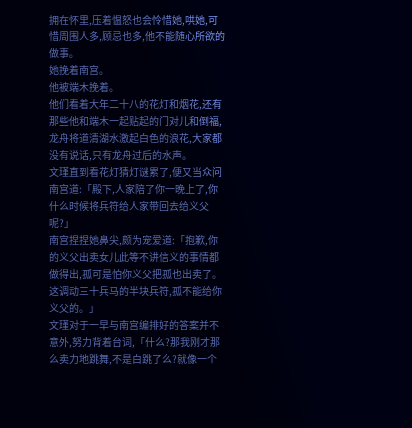拥在怀里,压着愠怒也会怜惜她,哄她,可惜周围人多,顾忌也多,他不能随心所欲的做事。
她挽着南宫。
他被端木挽着。
他们看着大年二十八的花灯和烟花,还有那些他和端木一起贴起的门对儿和倒福,龙舟将道清湖水激起白色的浪花,大家都没有说话,只有龙舟过后的水声。
文瑾直到看花灯猜灯谜累了,便又当众问南宫道:「殿下,人家陪了你一晚上了,你什么时候将兵符给人家带回去给义父呢?」
南宫捏捏她鼻尖,颇为宠爱道:「抱歉,你的义父出卖女儿此等不讲信义的事情都做得出,孤可是怕你义父把孤也出卖了。这调动三十兵马的半块兵符,孤不能给你义父的。」
文瑾对于一早与南宫编排好的答案并不意外,努力背着台词,「什么?那我刚才那么卖力地跳舞,不是白跳了么?就像一个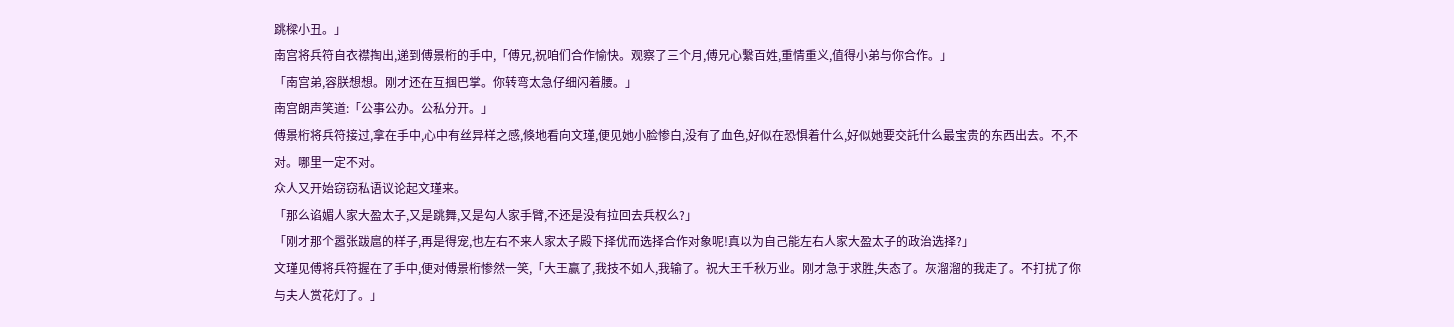跳樑小丑。」
南宫将兵符自衣襟掏出,递到傅景桁的手中,「傅兄,祝咱们合作愉快。观察了三个月,傅兄心繫百姓,重情重义,值得小弟与你合作。」
「南宫弟,容朕想想。刚才还在互掴巴掌。你转弯太急仔细闪着腰。」
南宫朗声笑道:「公事公办。公私分开。」
傅景桁将兵符接过,拿在手中,心中有丝异样之感,倏地看向文瑾,便见她小脸惨白,没有了血色,好似在恐惧着什么,好似她要交託什么最宝贵的东西出去。不,不对。哪里一定不对。
众人又开始窃窃私语议论起文瑾来。
「那么谄媚人家大盈太子,又是跳舞,又是勾人家手臂,不还是没有拉回去兵权么?」
「刚才那个嚣张跋扈的样子,再是得宠,也左右不来人家太子殿下择优而选择合作对象呢!真以为自己能左右人家大盈太子的政治选择?」
文瑾见傅将兵符握在了手中,便对傅景桁惨然一笑,「大王赢了,我技不如人,我输了。祝大王千秋万业。刚才急于求胜,失态了。灰溜溜的我走了。不打扰了你与夫人赏花灯了。」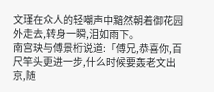文瑾在众人的轻嘲声中黯然朝着御花园外走去,转身一瞬,泪如雨下。
南宫玦与傅景桁说道:「傅兄,恭喜你,百尺竿头更进一步,什么时候要轰老文出京,随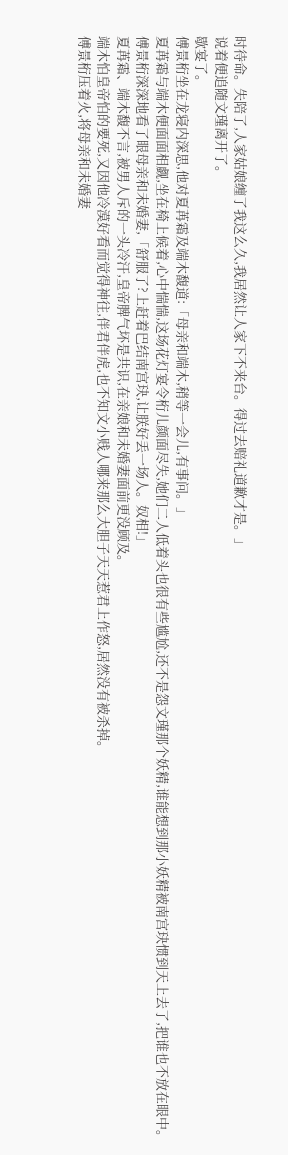时待命。失陪了,人家姑娘缠了我这么久,我居然让人家下不来台。得过去赔礼道歉才是。」
说着便追随文瑾离开了。
歇宴了。
傅景桁坐在龙寝内深思,他对夏苒霜及端木馥道:「母亲和端木,稍等一会儿,有事问。」
夏苒霜与端木便面面相觑,坐在椅上候着,心中惴惴,这场花灯宴令桁儿颜面尽失,她们二人低着头也很有些尴尬,还不是怨文瑾那个妖精,谁能想到那小妖精被南宫玦惯到天上去了,把谁也不放在眼中。
傅景桁深深地看了眼母亲和未婚妻,「舒服了?上赶着巴结南宫玦,让朕好丢一场人。奴相!」
夏苒霜、端木馥不言,被男人斥的一头冷汗,皇帝脾气坏是共识,在亲娘和未婚妻面前更没顾及。
端木怕皇帝怕的要死,又因他冷漠好看而觉得神往,伴君伴虎,也不知文小贱人哪来那么大胆子天天惹君上作怒,居然没有被杀掉。
傅景桁压着火,将母亲和未婚妻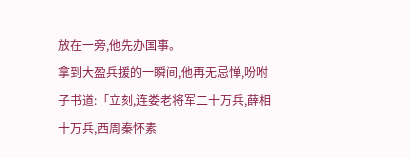放在一旁,他先办国事。
拿到大盈兵援的一瞬间,他再无忌惮,吩咐子书道:「立刻,连娄老将军二十万兵,薛相十万兵,西周秦怀素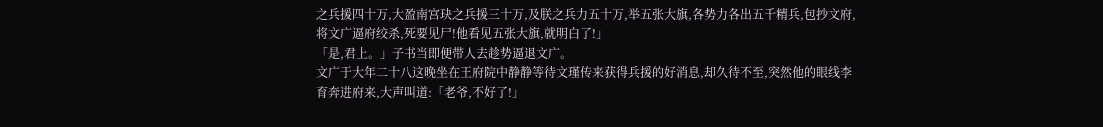之兵援四十万,大盈南宫玦之兵援三十万,及朕之兵力五十万,举五张大旗,各势力各出五千精兵,包抄文府,将文广逼府绞杀,死要见尸!他看见五张大旗,就明白了!」
「是,君上。」子书当即便带人去趁势逼退文广。
文广于大年二十八这晚坐在王府院中静静等待文瑾传来获得兵援的好消息,却久待不至,突然他的眼线李育奔进府来,大声叫道:「老爷,不好了!」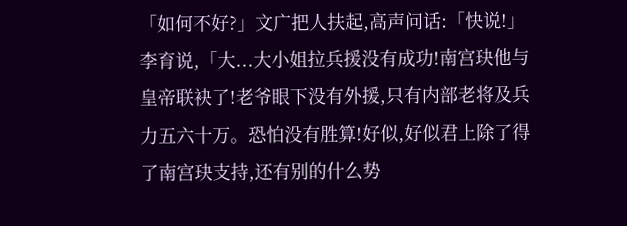「如何不好?」文广把人扶起,高声问话:「快说!」
李育说,「大...大小姐拉兵援没有成功!南宫玦他与皇帝联袂了!老爷眼下没有外援,只有内部老将及兵力五六十万。恐怕没有胜算!好似,好似君上除了得了南宫玦支持,还有别的什么势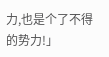力,也是个了不得的势力!」